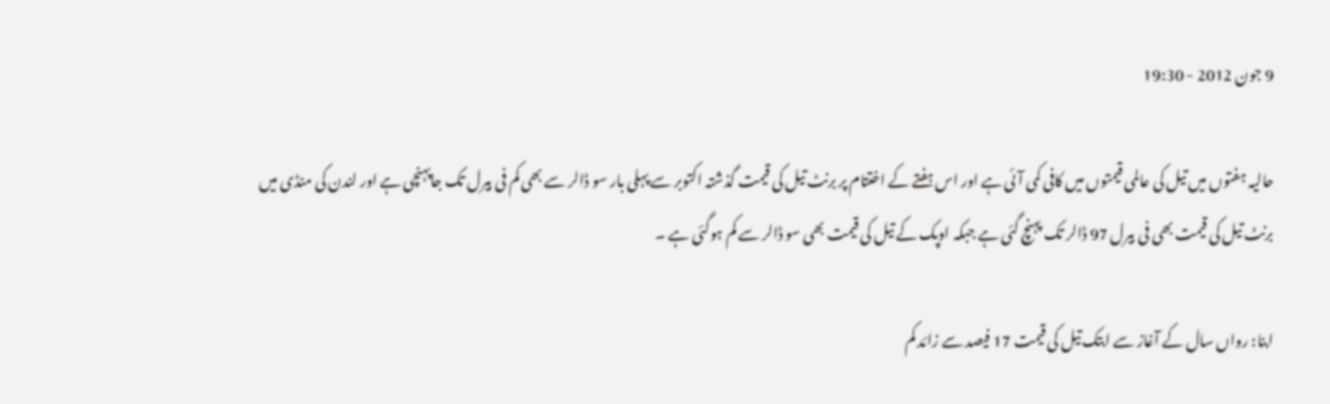9 جون 2012 - 19:30

حالیہ ہفتوں میں تیل کی عالمی قیمتوں میں کافی کمی آئی ہے اور اس ہفتے کے اختتام پر برنٹ تیل کی قیمت گذشتہ اکتوبر سے پہلی بار سو ڈالر سے بھی کم فی بیرل تک جاپہنچی ہے اور لندن کی منڈی میں برنٹ تیل کی قیمت بھی فی بیرل 97 ڈالر تک پہنچ گئی ہے جبکہ اوپک کے تیل کی قیمت بھی سو ڈالر سے کم ہوگئی ہے ۔

ابنا: رواں سال کے آغاز سے ابتک تیل کی قیمت 17 فیصد سے زائد کم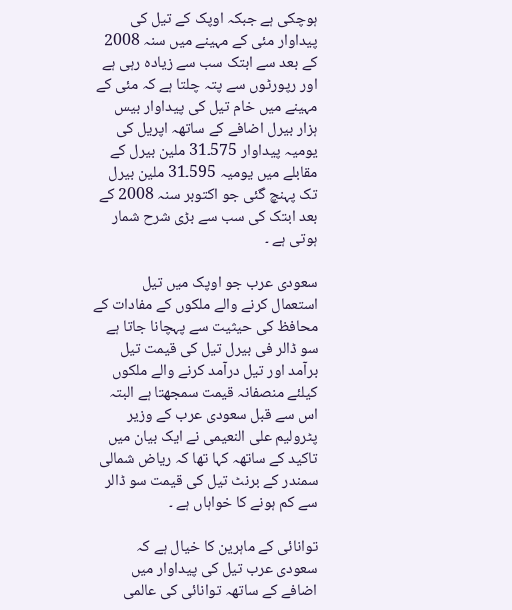ہوچکی ہے جبکہ اوپک کے تیل کی پیداوار مئی کے مہینے میں سنہ 2008 کے بعد سے ابتک سب سے زیادہ رہی ہے اور رپورٹوں سے پتہ چلتا ہے کہ مئی کے مہینے میں خام تیل کی پیداوار بیس ہزار بیرل اضافے کے ساتھہ اپریل کی یومیہ پیداوار 575۔31 ملین بیرل کے مقابلے میں یومیہ 595۔31 ملین بیرل تک پہنچ گئی جو اکتوبر سنہ 2008 کے بعد ابتک کی سب سے بڑی شرح شمار ہوتی ہے ۔

سعودی عرب جو اوپک میں تیل استعمال کرنے والے ملکوں کے مفادات کے محافظ کی حیثیت سے پہچانا جاتا ہے سو ڈالر فی بیرل تیل کی قیمت تیل برآمد اور تیل درآمد کرنے والے ملکوں کیلئے منصفانہ قیمت سمجھتا ہے البتہ اس سے قبل سعودی عرب کے وزیر پٹرولیم علی النعیمی نے ایک بیان میں تاکید کے ساتھہ کہا تھا کہ ریاض شمالی سمندر کے برنٹ تیل کی قیمت سو ڈالر سے کم ہونے کا خواہاں ہے ۔

توانائی کے ماہرین کا خیال ہے کہ سعودی عرب تیل کی پیداوار میں اضافے کے ساتھہ توانائی کی عالمی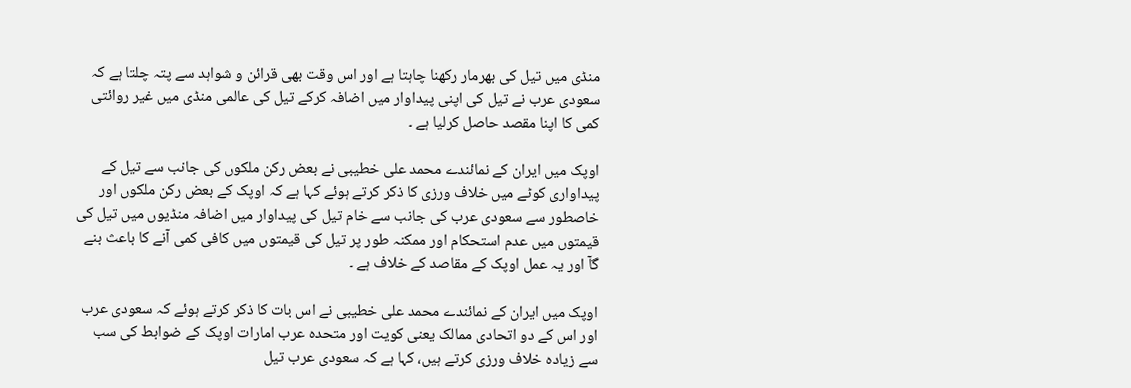منڈی میں تیل کی بھرمار رکھنا چاہتا ہے اور اس وقت بھی قرائن و شواہد سے پتہ چلتا ہے کہ سعودی عرب نے تیل کی اپنی پیداوار میں اضافہ کرکے تیل کی عالمی منڈی میں غیر روائتی کمی کا اپنا مقصد حاصل کرلیا ہے ۔

اوپک میں ایران کے نمائندے محمد علی خطیبی نے بعض رکن ملکوں کی جانب سے تیل کے پیداواری کوٹے میں خلاف ورزی کا ذکر کرتے ہوئے کہا ہے کہ اوپک کے بعض رکن ملکوں اور خاصطور سے سعودی عرب کی جانب سے خام تیل کی پیداوار میں اضافہ منڈیوں میں تیل کی قیمتوں میں عدم استحکام اور ممکنہ طور پر تیل کی قیمتوں میں کافی کمی آنے کا باعث بنے گآ اور یہ عمل اوپک کے مقاصد کے خلاف ہے ۔

اوپک میں ایران کے نمائندے محمد علی خطیبی نے اس بات کا ذکر کرتے ہوئے کہ سعودی عرب اور اس کے دو اتحادی ممالک یعنی کویت اور متحدہ عرب امارات اوپک کے ضوابط کی سب سے زیادہ خلاف ورزی کرتے ہیں، کہا ہے کہ سعودی عرب تیل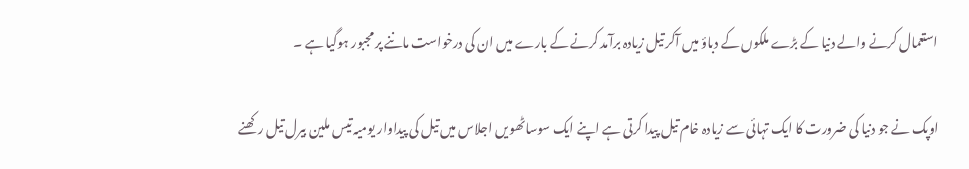استعمال کرنے والے دنیا کے بڑے ملکوں کے دباؤ میں آکر تیل زیادہ برآمد کرنے کے بارے میں ان کی درخواست ماننے پر مجبور ہوگیا ہے ۔

اوپک نے جو دنیا کی ضرورت کا ایک تہائی سے زیادہ خام تیل پیدا کرتی ہے اپنے ایک سوساٹھویں اجلاس میں تیل کی پیداوار یومیہ تیس ملین بیرل تیل رکھنے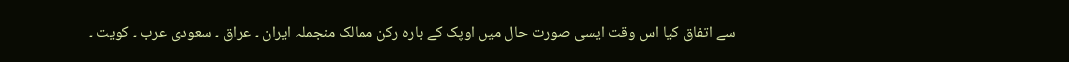سے اتفاق کیا اس وقت ایسی صورت حال میں اوپک کے بارہ رکن ممالک منجملہ ایران ۔ عراق ۔ سعودی عرب ۔ کویت ۔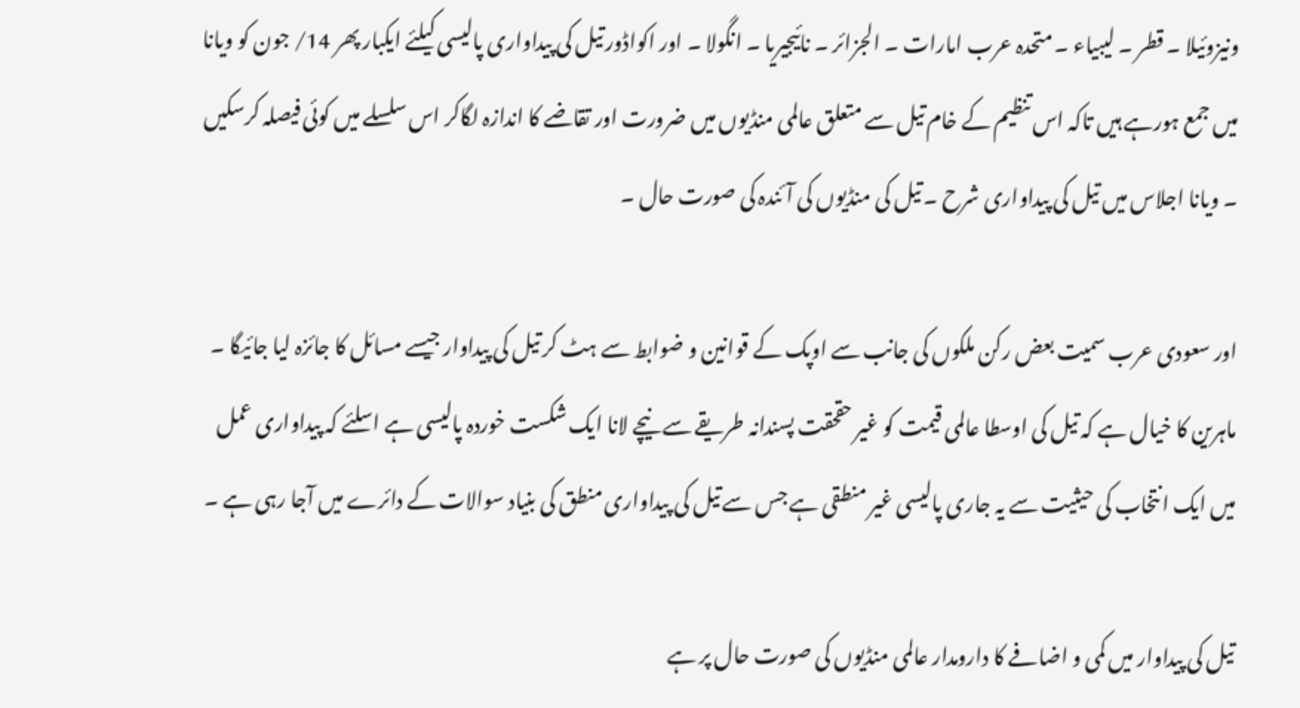ونیزوئیلا ۔ قطر ۔ لیبیاء ۔ متحدہ عرب امارات ۔ الجزائر ۔ نائیجیریا ۔ انگولا ۔ اور اکواڈور تیل کی پیداواری پالیسی کیلئے ایکبار پھر 14/ جون کو ویانا میں جمع ہورہے ہیں تاکہ اس تنظیم کے خام تیل سے متعلق عالمی منڈیوں میں ضرورت اور تقاضے کا اندازہ لگاکر اس سلسلے میں کوئی فیصلہ کرسکیں ۔ ویانا اجلاس میں تیل کی پیداواری شرح ۔ تیل کی منڈیوں کی آئندہ کی صورت حال ۔

اور سعودی عرب سمیت بعض رکن ملکوں کی جانب سے اوپک کے قوانین و ضوابط سے ہٹ کر تیل کی پیداوار جیسے مسائل کا جائزہ لیا جائیگا ۔ ماہرین کا خیال ہے کہ تیل کی اوسطا عالمی قیمت کو غیر حقحقت پسندانہ طریقے سے نیچے لانا ایک شکست خوردہ پالیسی ہے اسلئے کہ پیداواری عمل میں ایک انتخاب کی حیثیت سے یہ جاری پالیسی غیر منطقی ہے جس سے تیل کی پیداواری منطق کی بنیاد سوالات کے دائرے میں آجا رہی ہے ۔

تیل کی پیداوار میں کمی و اضافے کا دارومدار عالمی منڈیوں کی صورت حال پر ہے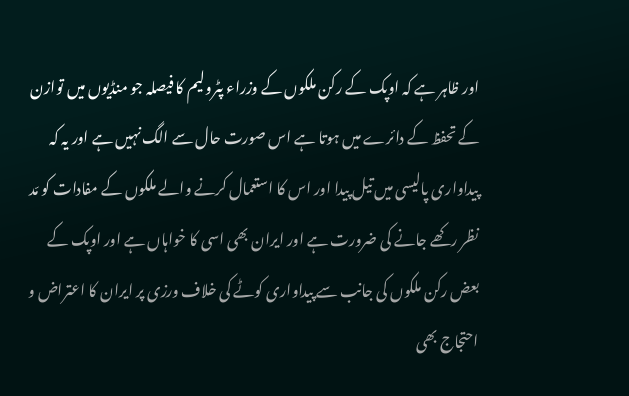اور ظاہر ہے کہ اوپک کے رکن ملکوں کے وزراء پٹرولیم کا فیصلہ جو منڈیوں میں توازن کے تحفظ کے دائرے میں ہوتا ہے اس صورت حال سے الگ نہیں ہے اور یہ کہ پیداواری پالیسی میں تیل پیدا اور اس کا استعمال کرنے والے ملکوں کے مفادات کو مّد نظر رکھے جانے کی ضرورت ہے اور ایران بھی اسی کا خواہاں ہے اور اوپک کے بعض رکن ملکوں کی جانب سے پیداواری کوٹے کی خلاف ورزی پر ایران کا اعتراض و احتجاج بھی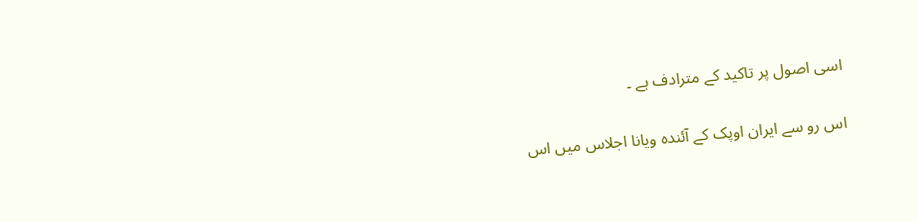اسی اصول پر تاکید کے مترادف ہے ۔

اس رو سے ایران اوپک کے آئندہ ویانا اجلاس میں اس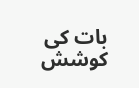بات کی کوشش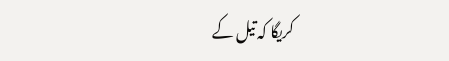کریگا کہ تیل کے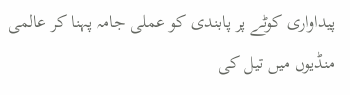پیداواری کوٹے پر پابندی کو عملی جامہ پہنا کر عالمی منڈیوں میں تیل کی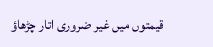قیمتوں میں غیر ضروری اتار چڑھاؤ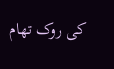کی روک تھام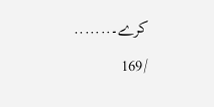کرے۔.......

/169